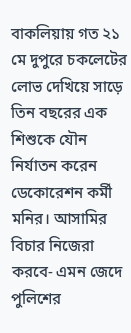বাকলিয়ায় গত ২১ মে দুপুরে চকলেটের লোভ দেখিয়ে সাড়ে তিন বছরের এক শিশুকে যৌন নির্যাতন করেন ডেকোরেশন কর্মী মনির। আসামির বিচার নিজেরা করবে- এমন জেদে পুলিশের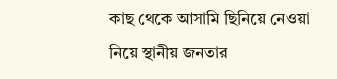কাছ থেকে আসামি ছিনিয়ে নেওয়া নিয়ে স্থানীয় জনতার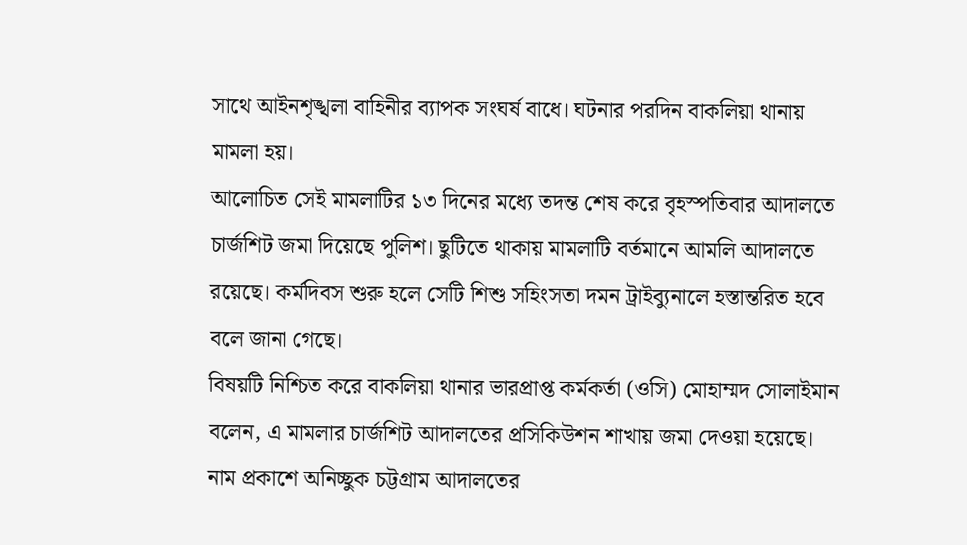সাথে আইনশৃঙ্খলা বাহিনীর ব্যাপক সংঘর্ষ বাধে। ঘটনার পরদিন বাকলিয়া থানায় মামলা হয়।
আলোচিত সেই মামলাটির ১৩ দিনের মধ্যে তদন্ত শেষ করে বৃহস্পতিবার আদালতে চার্জশিট জমা দিয়েছে পুলিশ। ছুটিতে থাকায় মামলাটি বর্তমানে আমলি আদালতে রয়েছে। কর্মদিবস শুরু হলে সেটি শিশু সহিংসতা দমন ট্রাইব্যুনালে হস্তান্তরিত হবে বলে জানা গেছে।
বিষয়টি নিশ্চিত করে বাকলিয়া থানার ভারপ্রাপ্ত কর্মকর্তা (ওসি) মোহাম্মদ সোলাইমান বলেন, এ মামলার চার্জশিট আদালতের প্রসিকিউশন শাখায় জমা দেওয়া হয়েছে।
নাম প্রকাশে অনিচ্ছুক চট্টগ্রাম আদালতের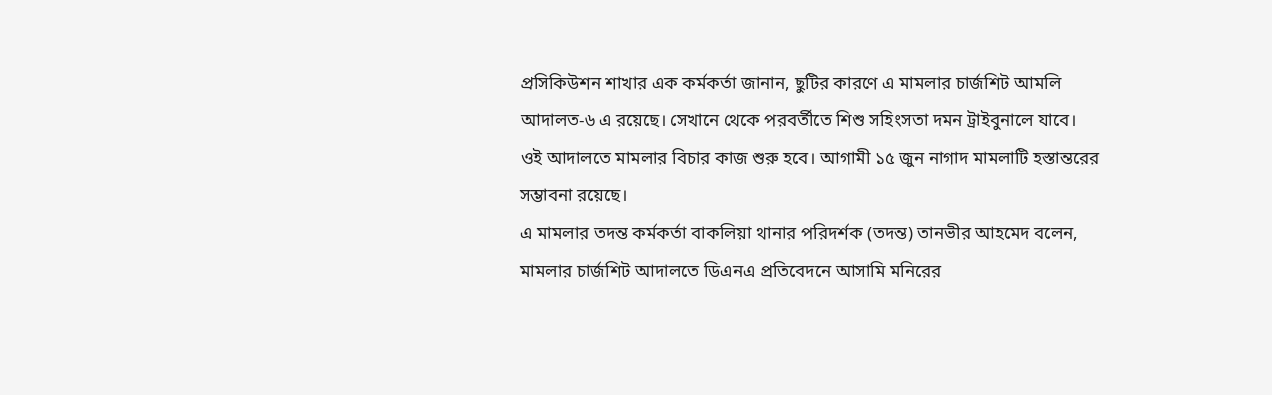প্রসিকিউশন শাখার এক কর্মকর্তা জানান, ছুটির কারণে এ মামলার চার্জশিট আমলি আদালত-৬ এ রয়েছে। সেখানে থেকে পরবর্তীতে শিশু সহিংসতা দমন ট্রাইবুনালে যাবে। ওই আদালতে মামলার বিচার কাজ শুরু হবে। আগামী ১৫ জুন নাগাদ মামলাটি হস্তান্তরের সম্ভাবনা রয়েছে।
এ মামলার তদন্ত কর্মকর্তা বাকলিয়া থানার পরিদর্শক (তদন্ত) তানভীর আহমেদ বলেন, মামলার চার্জশিট আদালতে ডিএনএ প্রতিবেদনে আসামি মনিরের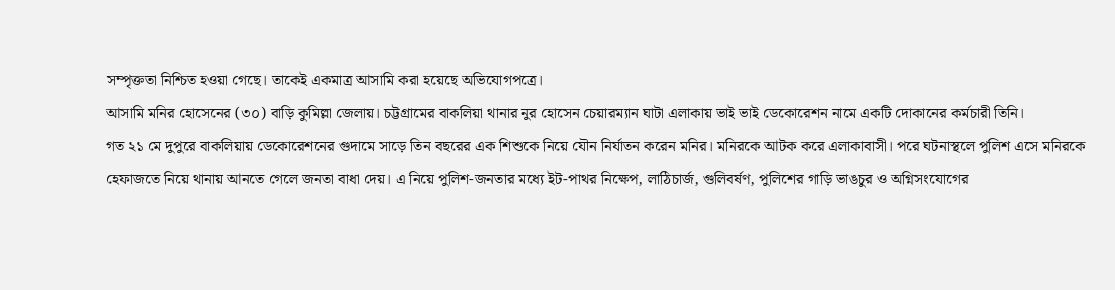সম্পৃক্ততা নিশ্চিত হওয়া গেছে। তাকেই একমাত্র আসামি করা হয়েছে অভিযোগপত্রে।
আসামি মনির হোসেনের (৩০) বাড়ি কুমিল্লা জেলায়। চট্টগ্রামের বাকলিয়া থানার নুর হোসেন চেয়ারম্যান ঘাটা এলাকায় ভাই ভাই ডেকোরেশন নামে একটি দোকানের কর্মচারী তিনি।
গত ২১ মে দুপুরে বাকলিয়ায় ডেকোরেশনের গুদামে সাড়ে তিন বছরের এক শিশুকে নিয়ে যৌন নির্যাতন করেন মনির। মনিরকে আটক করে এলাকাবাসী। পরে ঘটনাস্থলে পুলিশ এসে মনিরকে হেফাজতে নিয়ে থানায় আনতে গেলে জনতা বাধা দেয়। এ নিয়ে পুলিশ-জনতার মধ্যে ইট-পাথর নিক্ষেপ, লাঠিচার্জ, গুলিবর্ষণ, পুলিশের গাড়ি ভাঙচুর ও অগ্নিসংযোগের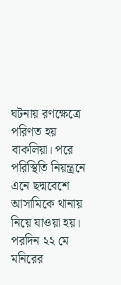ঘটনায় রণক্ষেত্রে পরিণত হয় বাকলিয়া। পরে পরিস্থিতি নিয়ন্ত্রনে এনে ছদ্মবেশে আসামিকে থানায় নিয়ে যাওয়া হয়। পরদিন ২২ মে মনিরের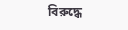বিরুদ্ধে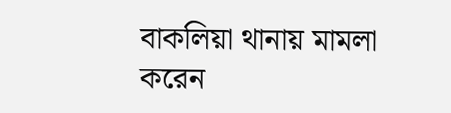বাকলিয়া থানায় মামলা করেন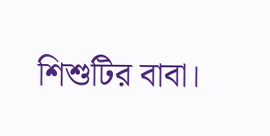শিশুটির বাবা।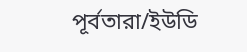পূর্বতারা/ইউডি